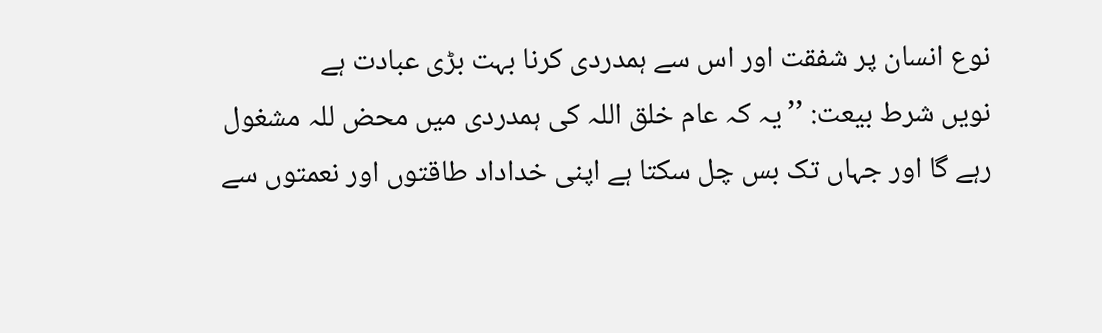نوع انسان پر شفقت اور اس سے ہمدردی کرنا بہت بڑی عبادت ہے
نویں شرط بیعت: ’’یہ کہ عام خلق اللہ کی ہمدردی میں محض للہ مشغول رہے گا اور جہاں تک بس چل سکتا ہے اپنی خداداد طاقتوں اور نعمتوں سے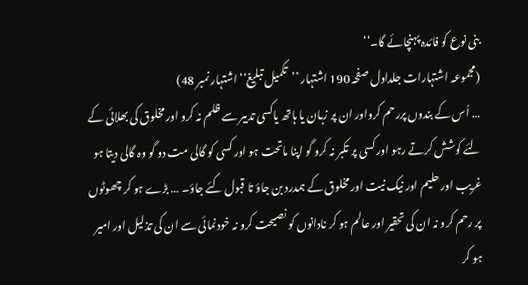بنی نوع کو فائدہ پہنچائے گا۔‘‘
(مجموعہ اشتہارات جلداول صفحہ 190 اشتہار ’’تکمیل تبلیغ‘‘ اشتہار نمبر 48)
… اُس کے بندوں پررحم کرواور ان پر زبان یا ہاتھ یاکسی تدبیر سے ظلم نہ کرو اور مخلوق کی بھلائی کے لئے کوشش کرتے رہو اور کسی پر تکبر نہ کرو گو اپنا ماتحت ہو اور کسی کو گالی مت دو گو وہ گالی دیتا ہو غریب اور حلیم اور نیک نیت اور مخلوق کے ہمدرد بن جاؤ تا قبول کئے جاؤ۔ … بڑے ہو کر چھوٹوں پر رحم کرو نہ ان کی تحقیر اور عالم ہو کر نادانوں کو نصیحت کرو نہ خودنمائی سے ان کی تذلیل اور امیر ہو کر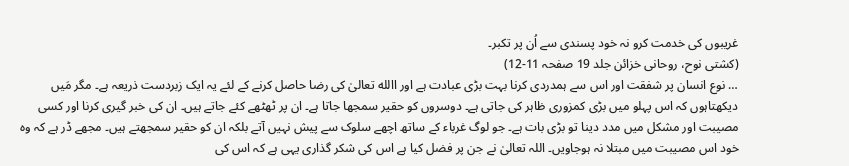غریبوں کی خدمت کرو نہ خود پسندی سے اُن پر تکبر۔
(کشتی نوح، روحانی خزائن جلد 19 صفحہ 11-12)
… نوع انسان پر شفقت اور اس سے ہمدردی کرنا بہت بڑی عبادت ہے اور االله تعالیٰ کی رضا حاصل کرنے کے لئے یہ ایک زبردست ذریعہ ہے۔ مگر مَیں دیکھتاہوں کہ اس پہلو میں بڑی کمزوری ظاہر کی جاتی ہے۔ دوسروں کو حقیر سمجھا جاتا ہے۔ ان پر ٹھٹھے کئے جاتے ہیں۔ ان کی خبر گیری کرنا اور کسی مصیبت اور مشکل میں مدد دینا تو بڑی بات ہے۔ جو لوگ غرباء کے ساتھ اچھے سلوک سے پیش نہیں آتے بلکہ ان کو حقیر سمجھتے ہیں۔ مجھے ڈر ہے کہ وہ خود اس مصیبت میں مبتلا نہ ہوجاویں۔ اللہ تعالیٰ نے جن پر فضل کیا ہے اس کی شکر گذاری یہی ہے کہ اس کی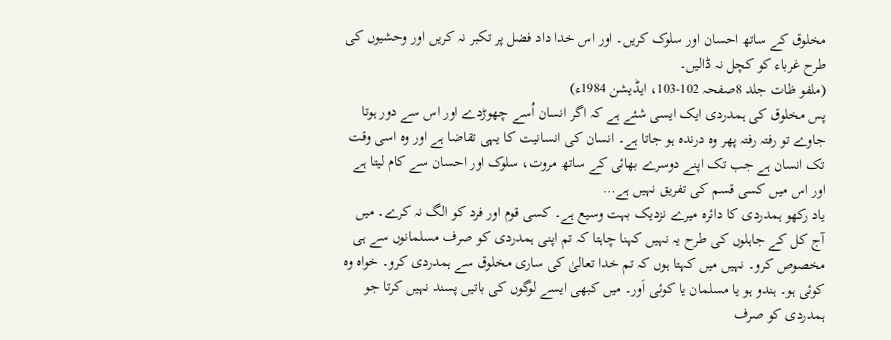مخلوق کے ساتھ احسان اور سلوک کریں۔ اور اس خدا داد فضل پر تکبر نہ کریں اور وحشیوں کی طرح غرباء کو کچل نہ ڈالیں۔
(ملفو ظات جلد 8صفحہ 102-103، ایڈیشن 1984ء)
پس مخلوق کی ہمدردی ایک ایسی شئے ہے کہ اگر انسان اُسے چھوڑدے اور اس سے دور ہوتا جاوے تو رفتہ رفتہ پھر وہ درندہ ہو جاتا ہے۔ انسان کی انسانیت کا یہی تقاضا ہے اور وہ اسی وقت تک انسان ہے جب تک اپنے دوسرے بھائی کے ساتھ مروت، سلوک اور احسان سے کام لیتا ہے اور اس میں کسی قسم کی تفریق نہیں ہے…
یاد رکھو ہمدردی کا دائرہ میرے نزدیک بہت وسیع ہے۔ کسی قوم اور فرد کو الگ نہ کرے۔ میں آج کل کے جاہلوں کی طرح یہ نہیں کہنا چاہتا کہ تم اپنی ہمدردی کو صرف مسلمانوں سے ہی مخصوص کرو۔ نہیں میں کہتا ہوں کہ تم خدا تعالیٰ کی ساری مخلوق سے ہمدردی کرو۔ خواہ وہ کوئی ہو۔ ہندو ہو یا مسلمان یا کوئی اَور۔ میں کبھی ایسے لوگوں کی باتیں پسند نہیں کرتا جو ہمدردی کو صرف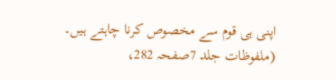اپنی ہی قوم سے مخصوص کرنا چاہتے ہیں۔
(ملفوظات جلد 7صفحہ 282،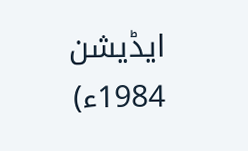ایڈیشن 1984ء)